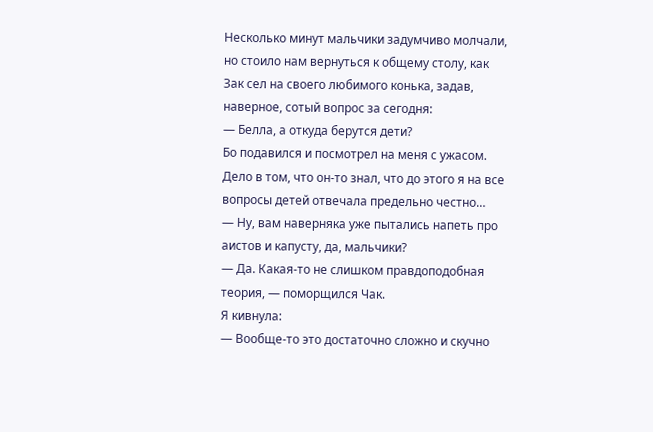Несколько минут мальчики задумчиво молчали, но стоило нам вернуться к общему столу, как Зак сел на своего любимого конька, задав, наверное, сотый вопрос за сегодня:
— Белла, а откуда берутся дети?
Бо подавился и посмотрел на меня с ужасом. Дело в том, что он-то знал, что до этого я на все вопросы детей отвечала предельно честно…
— Ну, вам наверняка уже пытались напеть про аистов и капусту, да, мальчики?
— Да. Какая-то не слишком правдоподобная теория, — поморщился Чак.
Я кивнула:
— Вообще-то это достаточно сложно и скучно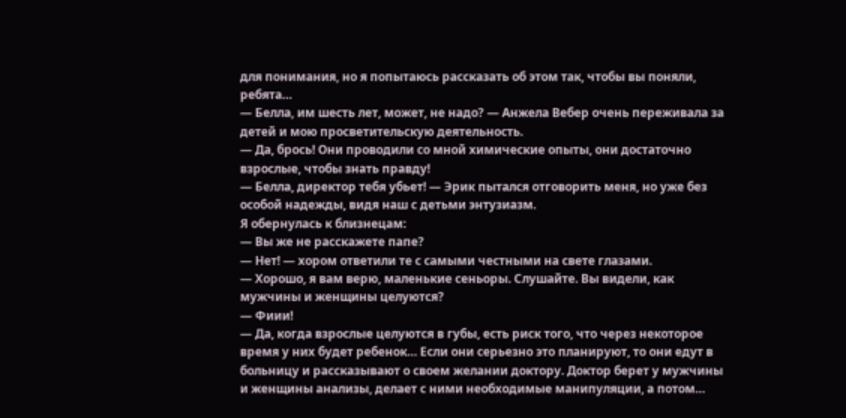для понимания, но я попытаюсь рассказать об этом так, чтобы вы поняли, ребята…
— Белла, им шесть лет, может, не надо? — Анжела Вебер очень переживала за детей и мою просветительскую деятельность.
— Да, брось! Они проводили со мной химические опыты, они достаточно взрослые, чтобы знать правду!
— Белла, директор тебя убьет! — Эрик пытался отговорить меня, но уже без особой надежды, видя наш с детьми энтузиазм.
Я обернулась к близнецам:
— Вы же не расскажете папе?
— Нет! — хором ответили те с самыми честными на свете глазами.
— Хорошо, я вам верю, маленькие сеньоры. Слушайте. Вы видели, как мужчины и женщины целуются?
— Фиии!
— Да, когда взрослые целуются в губы, есть риск того, что через некоторое время у них будет ребенок… Если они серьезно это планируют, то они едут в больницу и рассказывают о своем желании доктору. Доктор берет у мужчины и женщины анализы, делает с ними необходимые манипуляции, а потом…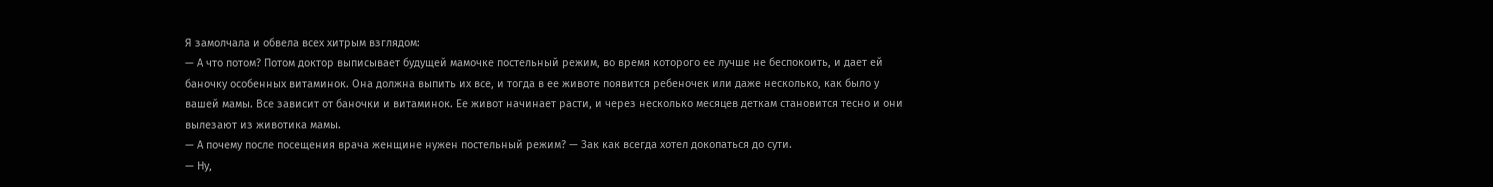Я замолчала и обвела всех хитрым взглядом:
— А что потом? Потом доктор выписывает будущей мамочке постельный режим, во время которого ее лучше не беспокоить, и дает ей баночку особенных витаминок. Она должна выпить их все, и тогда в ее животе появится ребеночек или даже несколько, как было у вашей мамы. Все зависит от баночки и витаминок. Ее живот начинает расти, и через несколько месяцев деткам становится тесно и они вылезают из животика мамы.
— А почему после посещения врача женщине нужен постельный режим? — Зак как всегда хотел докопаться до сути.
— Ну,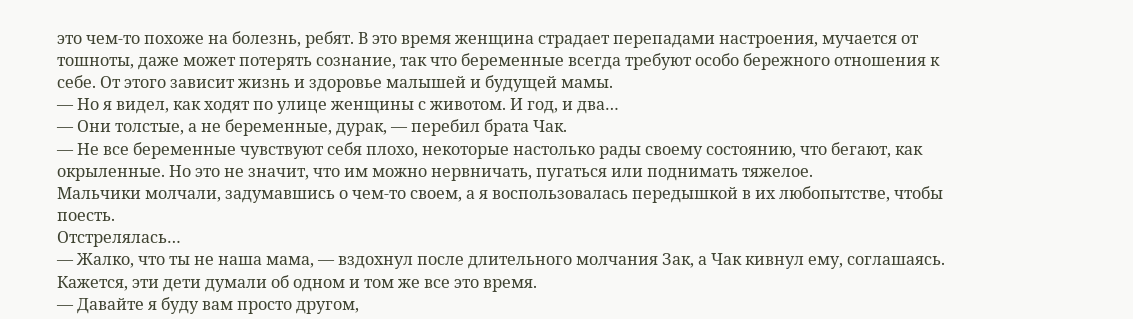это чем-то похоже на болезнь, ребят. В это время женщина страдает перепадами настроения, мучается от тошноты, даже может потерять сознание, так что беременные всегда требуют особо бережного отношения к себе. От этого зависит жизнь и здоровье малышей и будущей мамы.
— Но я видел, как ходят по улице женщины с животом. И год, и два…
— Они толстые, а не беременные, дурак, — перебил брата Чак.
— Не все беременные чувствуют себя плохо, некоторые настолько рады своему состоянию, что бегают, как окрыленные. Но это не значит, что им можно нервничать, пугаться или поднимать тяжелое.
Мальчики молчали, задумавшись о чем-то своем, а я воспользовалась передышкой в их любопытстве, чтобы поесть.
Отстрелялась…
— Жалко, что ты не наша мама, — вздохнул после длительного молчания Зак, а Чак кивнул ему, соглашаясь.
Кажется, эти дети думали об одном и том же все это время.
— Давайте я буду вам просто другом,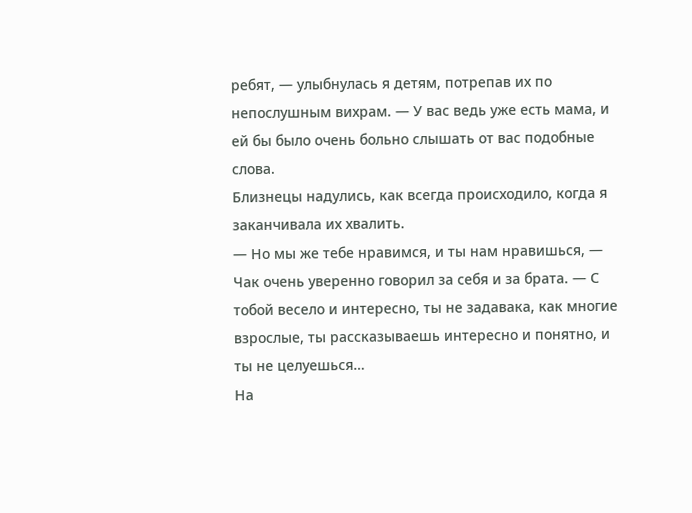ребят, — улыбнулась я детям, потрепав их по непослушным вихрам. — У вас ведь уже есть мама, и ей бы было очень больно слышать от вас подобные слова.
Близнецы надулись, как всегда происходило, когда я заканчивала их хвалить.
— Но мы же тебе нравимся, и ты нам нравишься, — Чак очень уверенно говорил за себя и за брата. — С тобой весело и интересно, ты не задавака, как многие взрослые, ты рассказываешь интересно и понятно, и ты не целуешься…
На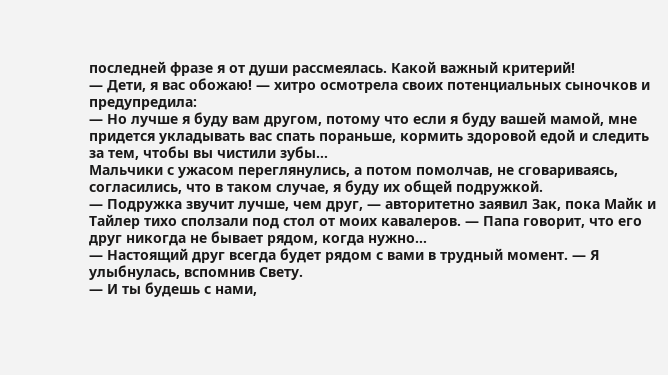последней фразе я от души рассмеялась. Какой важный критерий!
— Дети, я вас обожаю! — хитро осмотрела своих потенциальных сыночков и предупредила:
— Но лучше я буду вам другом, потому что если я буду вашей мамой, мне придется укладывать вас спать пораньше, кормить здоровой едой и следить за тем, чтобы вы чистили зубы…
Мальчики с ужасом переглянулись, а потом помолчав, не сговариваясь, согласились, что в таком случае, я буду их общей подружкой.
— Подружка звучит лучше, чем друг, — авторитетно заявил Зак, пока Майк и Тайлер тихо сползали под стол от моих кавалеров. — Папа говорит, что его друг никогда не бывает рядом, когда нужно…
— Настоящий друг всегда будет рядом с вами в трудный момент. — Я улыбнулась, вспомнив Свету.
— И ты будешь с нами,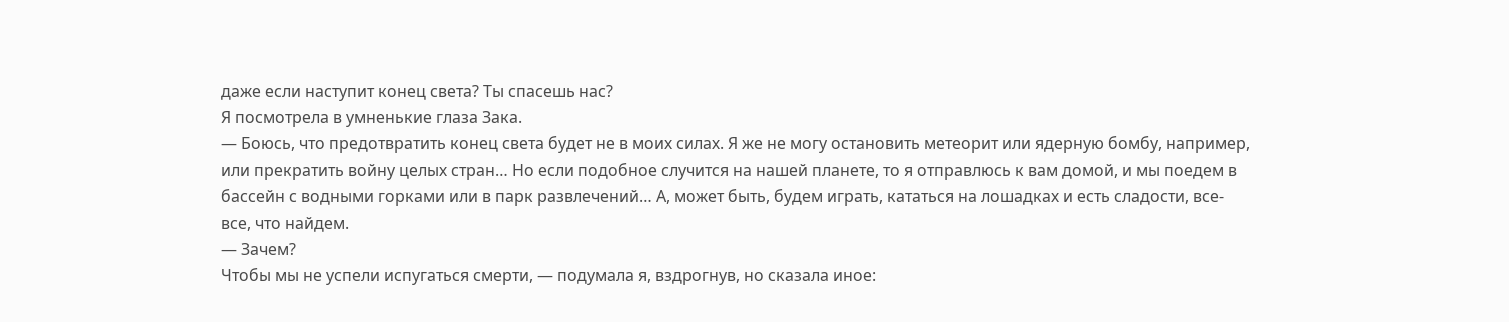даже если наступит конец света? Ты спасешь нас?
Я посмотрела в умненькие глаза Зака.
— Боюсь, что предотвратить конец света будет не в моих силах. Я же не могу остановить метеорит или ядерную бомбу, например, или прекратить войну целых стран… Но если подобное случится на нашей планете, то я отправлюсь к вам домой, и мы поедем в бассейн с водными горками или в парк развлечений… А, может быть, будем играть, кататься на лошадках и есть сладости, все-все, что найдем.
— Зачем?
Чтобы мы не успели испугаться смерти, — подумала я, вздрогнув, но сказала иное: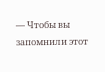— Чтобы вы запомнили этот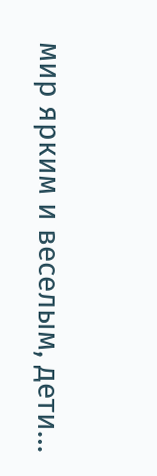мир ярким и веселым, дети…